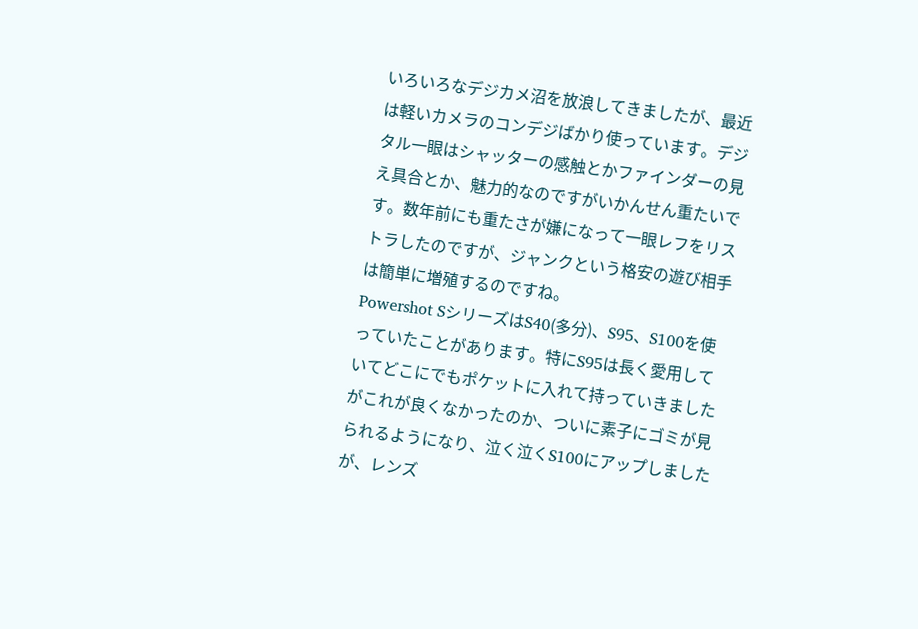いろいろなデジカメ沼を放浪してきましたが、最近は軽いカメラのコンデジばかり使っています。デジタル一眼はシャッターの感触とかファインダーの見え具合とか、魅力的なのですがいかんせん重たいです。数年前にも重たさが嫌になって一眼レフをリストラしたのですが、ジャンクという格安の遊び相手は簡単に増殖するのですね。
Powershot SシリーズはS40(多分)、S95、S100を使っていたことがあります。特にS95は長く愛用していてどこにでもポケットに入れて持っていきましたがこれが良くなかったのか、ついに素子にゴミが見られるようになり、泣く泣くS100にアップしましたが、レンズ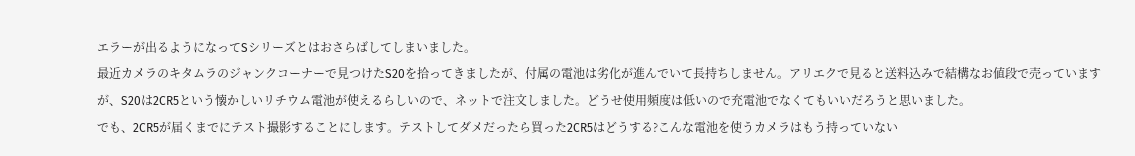エラーが出るようになってSシリーズとはおさらばしてしまいました。
最近カメラのキタムラのジャンクコーナーで見つけたS20を拾ってきましたが、付属の電池は劣化が進んでいて長持ちしません。アリエクで見ると送料込みで結構なお値段で売っていますが、S20は2CR5という懐かしいリチウム電池が使えるらしいので、ネットで注文しました。どうせ使用頻度は低いので充電池でなくてもいいだろうと思いました。
でも、2CR5が届くまでにテスト撮影することにします。テストしてダメだったら買った2CR5はどうする?こんな電池を使うカメラはもう持っていない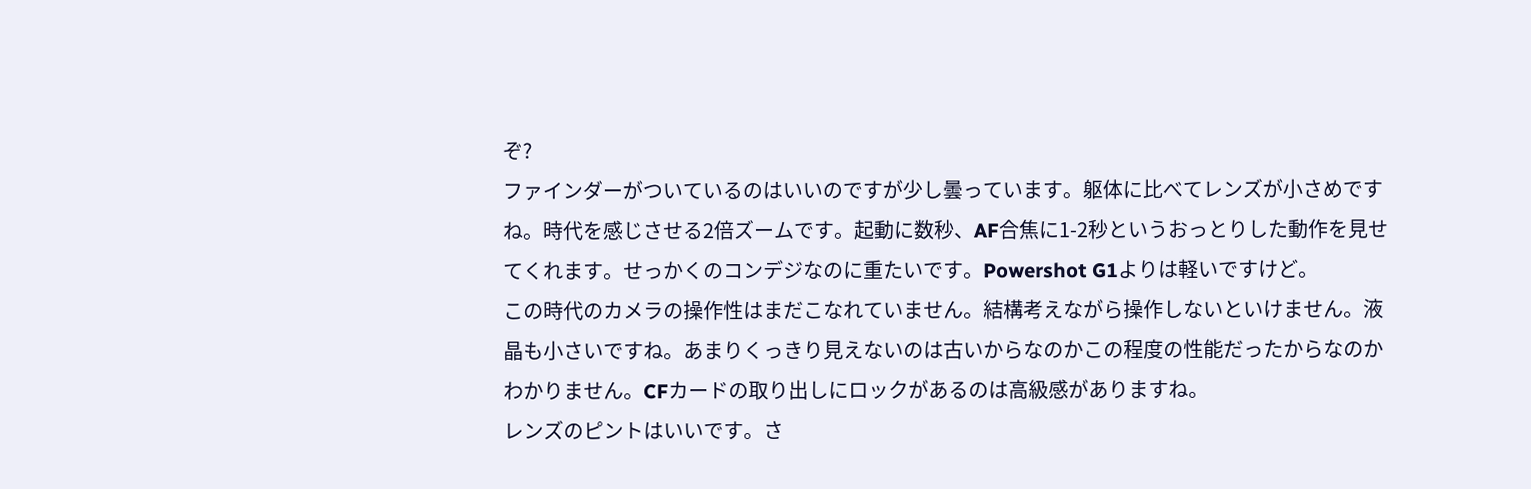ぞ?
ファインダーがついているのはいいのですが少し曇っています。躯体に比べてレンズが小さめですね。時代を感じさせる2倍ズームです。起動に数秒、AF合焦に1-2秒というおっとりした動作を見せてくれます。せっかくのコンデジなのに重たいです。Powershot G1よりは軽いですけど。
この時代のカメラの操作性はまだこなれていません。結構考えながら操作しないといけません。液晶も小さいですね。あまりくっきり見えないのは古いからなのかこの程度の性能だったからなのかわかりません。CFカードの取り出しにロックがあるのは高級感がありますね。
レンズのピントはいいです。さ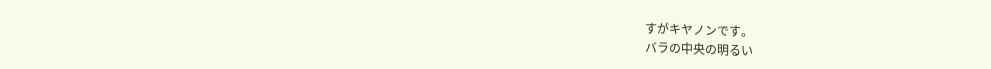すがキヤノンです。
バラの中央の明るい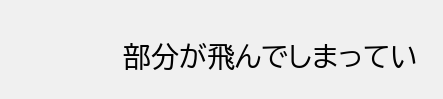部分が飛んでしまってい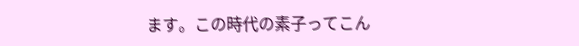ます。この時代の素子ってこん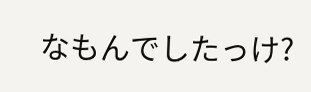なもんでしたっけ?